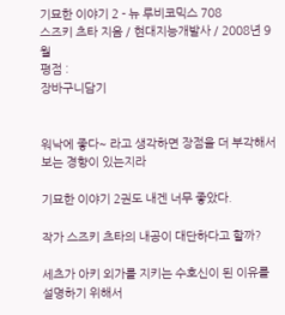기묘한 이야기 2 - 뉴 루비코믹스 708
스즈키 츠타 지음 / 현대지능개발사 / 2008년 9월
평점 :
장바구니담기


워낙에 좋다~ 라고 생각하면 장점을 더 부각해서 보는 경향이 있는지라

기묘한 이야기 2권도 내겐 너무 좋았다.

작가 스즈키 츠타의 내공이 대단하다고 할까?

세츠가 아키 외가를 지키는 수호신이 된 이유를 설명하기 위해서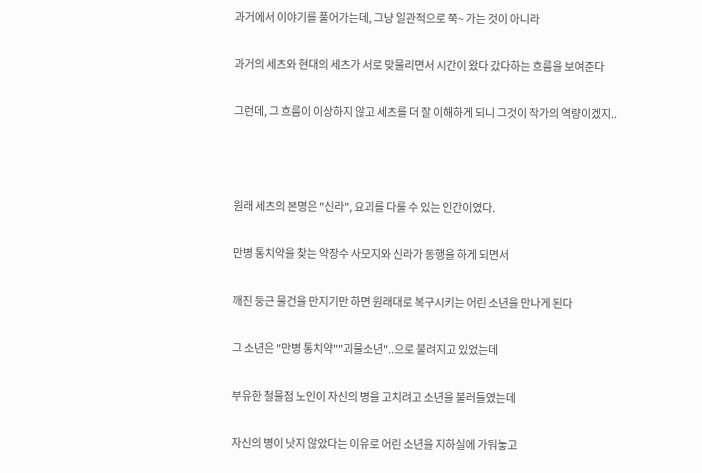과거에서 이야기를 풀어가는데, 그냥 일관적으로 쭉~ 가는 것이 아니라

과거의 세츠와 현대의 세츠가 서로 맞물리면서 시간이 왔다 갔다하는 흐름을 보여준다

그런데, 그 흐름이 이상하지 않고 세츠를 더 잘 이해하게 되니 그것이 작가의 역량이겠지..



원래 세츠의 본명은 "신라", 요괴를 다룰 수 있는 인간이였다.

만병 통치약을 찾는 약장수 사모지와 신라가 동행을 하게 되면서

깨진 둥근 물건을 만지기만 하면 원래대로 복구시키는 어린 소년을 만나게 된다

그 소년은 "만병 통치약""괴물소년"..으로 불려지고 있었는데

부유한 철물점 노인이 자신의 병을 고치려고 소년을 불러들였는데

자신의 병이 낫지 않았다는 이유로 어린 소년을 지하실에 가둬놓고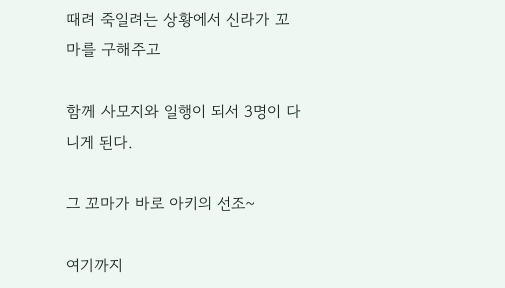때려 죽일려는 상황에서 신라가 꼬마를 구해주고

함께 사모지와 일행이 되서 3명이 다니게 된다.

그 꼬마가 바로 아키의 선조~

여기까지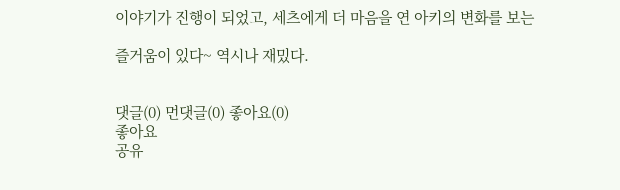이야기가 진행이 되었고, 세츠에게 더 마음을 연 아키의 변화를 보는

즐거움이 있다~ 역시나 재밌다.


댓글(0) 먼댓글(0) 좋아요(0)
좋아요
공유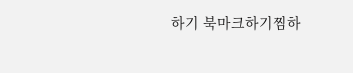하기 북마크하기찜하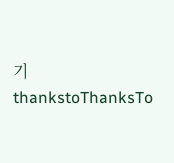기 thankstoThanksTo